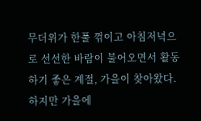무더위가 한풀 꺾이고 아침저녁으로 선선한 바람이 불어오면서 활동하기 좋은 계절, 가을이 찾아왔다. 하지만 가을에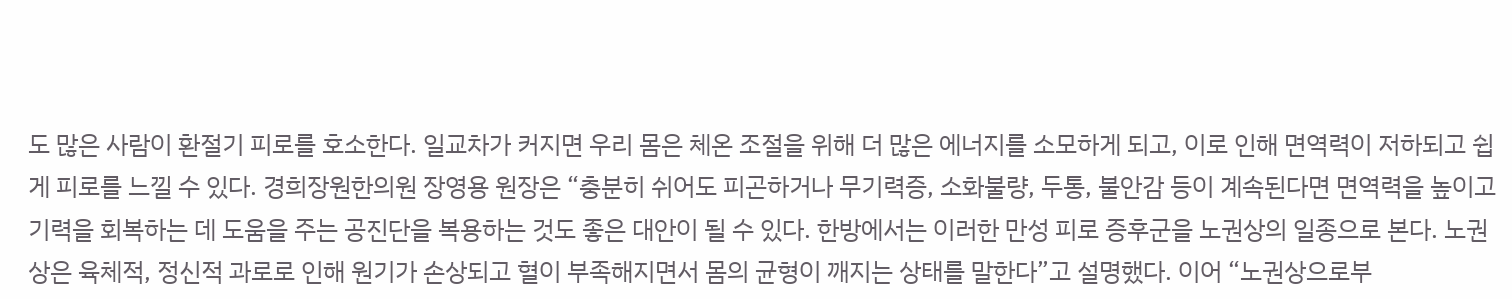도 많은 사람이 환절기 피로를 호소한다. 일교차가 커지면 우리 몸은 체온 조절을 위해 더 많은 에너지를 소모하게 되고, 이로 인해 면역력이 저하되고 쉽게 피로를 느낄 수 있다. 경희장원한의원 장영용 원장은 “충분히 쉬어도 피곤하거나 무기력증, 소화불량, 두통, 불안감 등이 계속된다면 면역력을 높이고 기력을 회복하는 데 도움을 주는 공진단을 복용하는 것도 좋은 대안이 될 수 있다. 한방에서는 이러한 만성 피로 증후군을 노권상의 일종으로 본다. 노권상은 육체적, 정신적 과로로 인해 원기가 손상되고 혈이 부족해지면서 몸의 균형이 깨지는 상태를 말한다”고 설명했다. 이어 “노권상으로부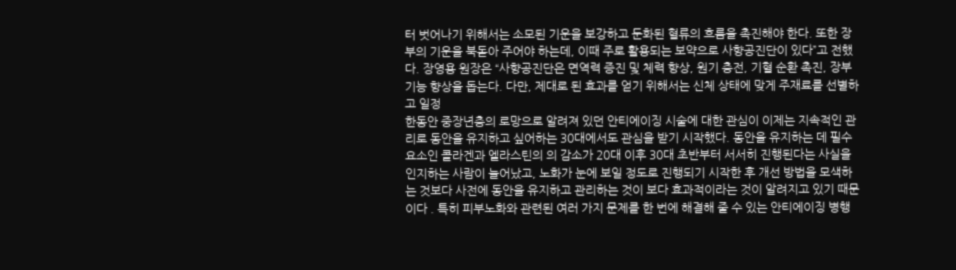터 벗어나기 위해서는 소모된 기운을 보강하고 둔화된 혈류의 흐름을 촉진해야 한다. 또한 장부의 기운을 북돋아 주어야 하는데, 이때 주로 활용되는 보약으로 사향공진단이 있다”고 전했다. 장영용 원장은 “사향공진단은 면역력 증진 및 체력 향상, 원기 충전, 기혈 순환 촉진, 장부 기능 향상을 돕는다. 다만, 제대로 된 효과를 얻기 위해서는 신체 상태에 맞게 주재료를 선별하고 일정
한동안 중장년층의 로망으로 알려져 있던 안티에이징 시술에 대한 관심이 이제는 지속적인 관리로 동안을 유지하고 싶어하는 30대에서도 관심을 받기 시작했다. 동안을 유지하는 데 필수 요소인 콜라겐과 엘라스틴의 의 감소가 20대 이후 30대 초반부터 서서히 진행된다는 사실을 인지하는 사람이 늘어났고, 노화가 눈에 보일 정도로 진행되기 시작한 후 개선 방법을 모색하는 것보다 사전에 동안을 유지하고 관리하는 것이 보다 효과적이라는 것이 알려지고 있기 때문이다 . 특히 피부노화와 관련된 여러 가지 문제를 한 번에 해결해 줄 수 있는 안티에이징 병행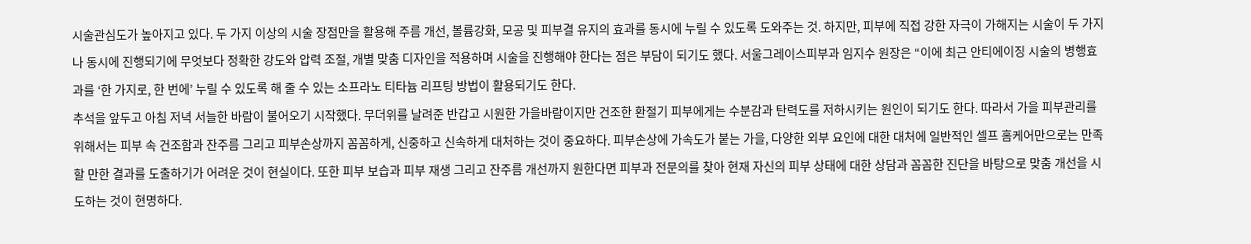시술관심도가 높아지고 있다. 두 가지 이상의 시술 장점만을 활용해 주름 개선, 볼륨강화, 모공 및 피부결 유지의 효과를 동시에 누릴 수 있도록 도와주는 것. 하지만, 피부에 직접 강한 자극이 가해지는 시술이 두 가지나 동시에 진행되기에 무엇보다 정확한 강도와 압력 조절, 개별 맞춤 디자인을 적용하며 시술을 진행해야 한다는 점은 부담이 되기도 했다. 서울그레이스피부과 임지수 원장은 “이에 최근 안티에이징 시술의 병행효과를 ‘한 가지로, 한 번에’ 누릴 수 있도록 해 줄 수 있는 소프라노 티타늄 리프팅 방법이 활용되기도 한다.
추석을 앞두고 아침 저녁 서늘한 바람이 불어오기 시작했다. 무더위를 날려준 반갑고 시원한 가을바람이지만 건조한 환절기 피부에게는 수분감과 탄력도를 저하시키는 원인이 되기도 한다. 따라서 가을 피부관리를 위해서는 피부 속 건조함과 잔주름 그리고 피부손상까지 꼼꼼하게, 신중하고 신속하게 대처하는 것이 중요하다. 피부손상에 가속도가 붙는 가을, 다양한 외부 요인에 대한 대처에 일반적인 셀프 홈케어만으로는 만족할 만한 결과를 도출하기가 어려운 것이 현실이다. 또한 피부 보습과 피부 재생 그리고 잔주름 개선까지 원한다면 피부과 전문의를 찾아 현재 자신의 피부 상태에 대한 상담과 꼼꼼한 진단을 바탕으로 맞춤 개선을 시도하는 것이 현명하다.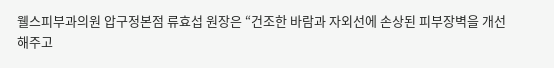웰스피부과의원 압구정본점 류효섭 원장은 “건조한 바람과 자외선에 손상된 피부장벽을 개선해주고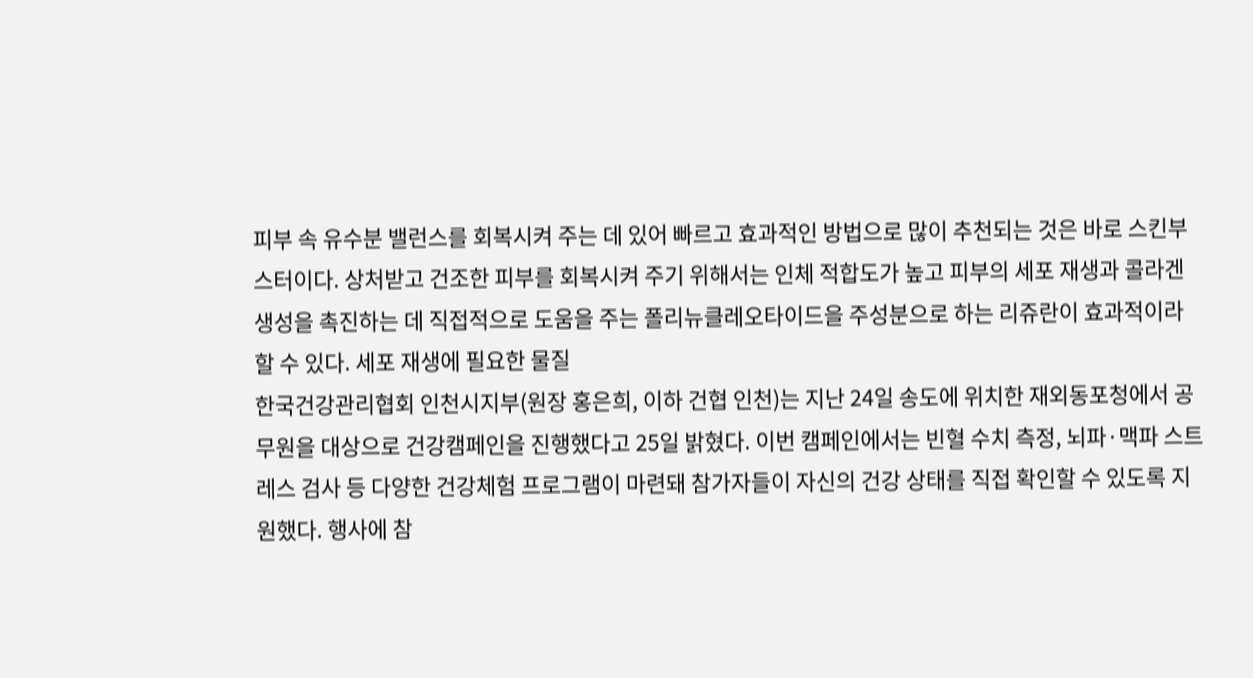피부 속 유수분 밸런스를 회복시켜 주는 데 있어 빠르고 효과적인 방법으로 많이 추천되는 것은 바로 스킨부스터이다. 상처받고 건조한 피부를 회복시켜 주기 위해서는 인체 적합도가 높고 피부의 세포 재생과 콜라겐 생성을 촉진하는 데 직접적으로 도움을 주는 폴리뉴클레오타이드을 주성분으로 하는 리쥬란이 효과적이라 할 수 있다. 세포 재생에 필요한 물질
한국건강관리협회 인천시지부(원장 홍은희, 이하 건협 인천)는 지난 24일 송도에 위치한 재외동포청에서 공무원을 대상으로 건강캠페인을 진행했다고 25일 밝혔다. 이번 캠페인에서는 빈혈 수치 측정, 뇌파·맥파 스트레스 검사 등 다양한 건강체험 프로그램이 마련돼 참가자들이 자신의 건강 상태를 직접 확인할 수 있도록 지원했다. 행사에 참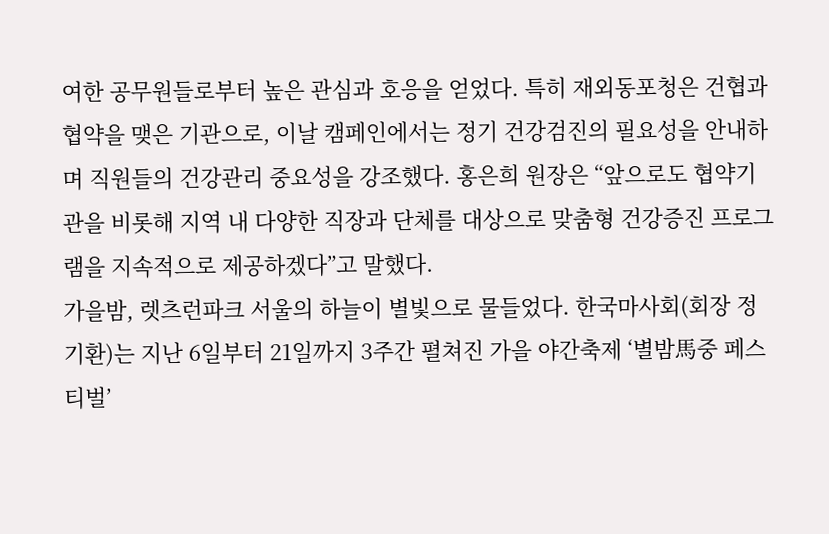여한 공무원들로부터 높은 관심과 호응을 얻었다. 특히 재외동포청은 건협과 협약을 맺은 기관으로, 이날 캠페인에서는 정기 건강검진의 필요성을 안내하며 직원들의 건강관리 중요성을 강조했다. 홍은희 원장은 “앞으로도 협약기관을 비롯해 지역 내 다양한 직장과 단체를 대상으로 맞춤형 건강증진 프로그램을 지속적으로 제공하겠다”고 말했다.
가을밤, 렛츠런파크 서울의 하늘이 별빛으로 물들었다. 한국마사회(회장 정기환)는 지난 6일부터 21일까지 3주간 펼쳐진 가을 야간축제 ‘별밤馬중 페스티벌’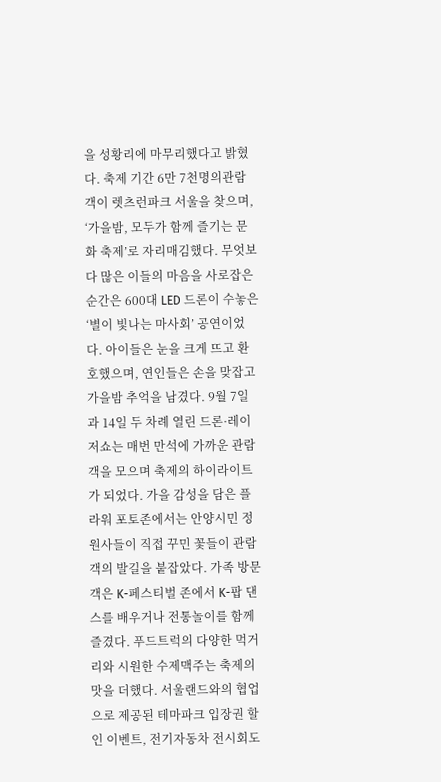을 성황리에 마무리했다고 밝혔다. 축제 기간 6만 7천명의관람객이 렛츠런파크 서울을 찾으며, ‘가을밤, 모두가 함께 즐기는 문화 축제’로 자리매김했다. 무엇보다 많은 이들의 마음을 사로잡은 순간은 600대 LED 드론이 수놓은 ‘별이 빛나는 마사회’ 공연이었다. 아이들은 눈을 크게 뜨고 환호했으며, 연인들은 손을 맞잡고 가을밤 추억을 남겼다. 9월 7일과 14일 두 차례 열린 드론·레이저쇼는 매번 만석에 가까운 관람객을 모으며 축제의 하이라이트가 되었다. 가을 감성을 담은 플라워 포토존에서는 안양시민 정원사들이 직접 꾸민 꽃들이 관람객의 발길을 붙잡았다. 가족 방문객은 K-페스티벌 존에서 K-팝 댄스를 배우거나 전통놀이를 함께 즐겼다. 푸드트럭의 다양한 먹거리와 시원한 수제맥주는 축제의 맛을 더했다. 서울랜드와의 협업으로 제공된 테마파크 입장권 할인 이벤트, 전기자동차 전시회도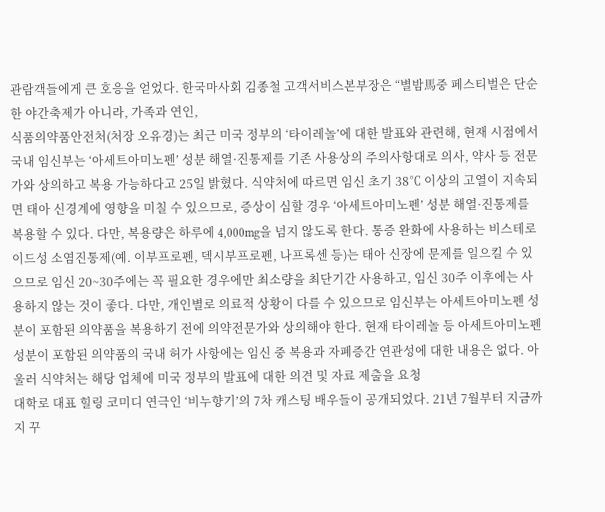관람객들에게 큰 호응을 얻었다. 한국마사회 김종철 고객서비스본부장은 “별밤馬중 페스티벌은 단순한 야간축제가 아니라, 가족과 연인,
식품의약품안전처(처장 오유경)는 최근 미국 정부의 ‘타이레놀’에 대한 발표와 관련해, 현재 시점에서 국내 임신부는 ‘아세트아미노펜’ 성분 해열·진통제를 기존 사용상의 주의사항대로 의사, 약사 등 전문가와 상의하고 복용 가능하다고 25일 밝혔다. 식약처에 따르면 임신 초기 38℃ 이상의 고열이 지속되면 태아 신경계에 영향을 미칠 수 있으므로, 증상이 심할 경우 ‘아세트아미노펜’ 성분 해열·진통제를 복용할 수 있다. 다만, 복용량은 하루에 4,000mg을 넘지 않도록 한다. 통증 완화에 사용하는 비스테로이드성 소염진통제(예. 이부프로펜, 덱시부프로펜, 나프록센 등)는 태아 신장에 문제를 일으킬 수 있으므로 임신 20~30주에는 꼭 필요한 경우에만 최소량을 최단기간 사용하고, 임신 30주 이후에는 사용하지 않는 것이 좋다. 다만, 개인별로 의료적 상황이 다를 수 있으므로 임신부는 아세트아미노펜 성분이 포함된 의약품을 복용하기 전에 의약전문가와 상의해야 한다. 현재 타이레놀 등 아세트아미노펜 성분이 포함된 의약품의 국내 허가 사항에는 임신 중 복용과 자폐증간 연관성에 대한 내용은 없다. 아울러 식약처는 해당 업체에 미국 정부의 발표에 대한 의견 및 자료 제출을 요청
대학로 대표 힐링 코미디 연극인 ‘비누향기’의 7차 캐스팅 배우들이 공개되었다. 21년 7월부터 지금까지 꾸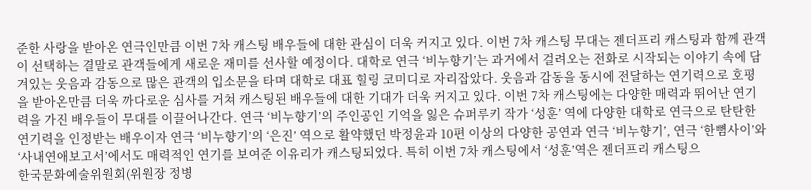준한 사랑을 받아온 연극인만큼 이번 7차 캐스팅 배우들에 대한 관심이 더욱 커지고 있다. 이번 7차 캐스팅 무대는 젠더프리 캐스팅과 함께 관객이 선택하는 결말로 관객들에게 새로운 재미를 선사할 예정이다. 대학로 연극 ‘비누향기’는 과거에서 걸려오는 전화로 시작되는 이야기 속에 담겨있는 웃음과 감동으로 많은 관객의 입소문을 타며 대학로 대표 힐링 코미디로 자리잡았다. 웃음과 감동을 동시에 전달하는 연기력으로 호평을 받아온만큼 더욱 까다로운 심사를 거쳐 캐스팅된 배우들에 대한 기대가 더욱 커지고 있다. 이번 7차 캐스팅에는 다양한 매력과 뛰어난 연기력을 가진 배우들이 무대를 이끌어나간다. 연극 ‘비누향기’의 주인공인 기억을 잃은 슈퍼루키 작가 ‘성훈’ 역에 다양한 대학로 연극으로 탄탄한 연기력을 인정받는 배우이자 연극 ‘비누향기’의 ‘은진’ 역으로 활약했던 박정윤과 10편 이상의 다양한 공연과 연극 ‘비누향기’, 연극 ‘한뼘사이’와 ‘사내연애보고서’에서도 매력적인 연기를 보여준 이유리가 캐스팅되었다. 특히 이번 7차 캐스팅에서 ‘성훈’역은 젠더프리 캐스팅으
한국문화예술위원회(위원장 정병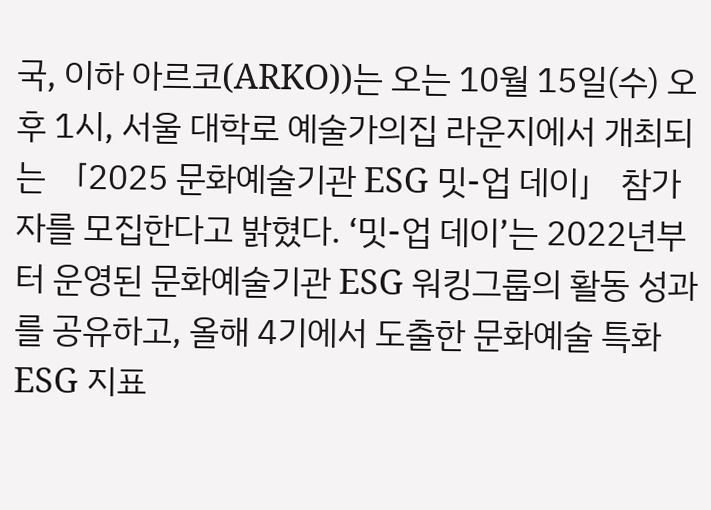국, 이하 아르코(ARKO))는 오는 10월 15일(수) 오후 1시, 서울 대학로 예술가의집 라운지에서 개최되는 「2025 문화예술기관 ESG 밋-업 데이」 참가자를 모집한다고 밝혔다. ‘밋-업 데이’는 2022년부터 운영된 문화예술기관 ESG 워킹그룹의 활동 성과를 공유하고, 올해 4기에서 도출한 문화예술 특화 ESG 지표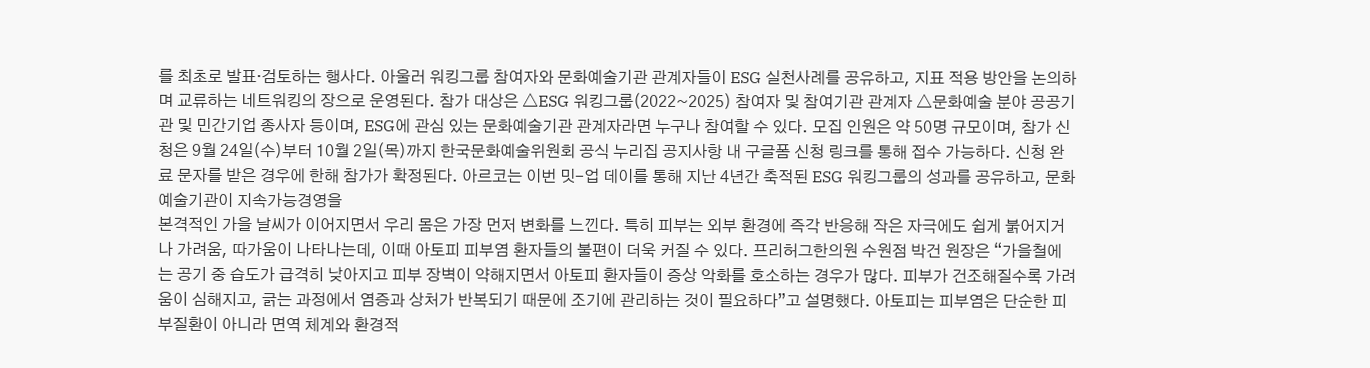를 최초로 발표·검토하는 행사다. 아울러 워킹그룹 참여자와 문화예술기관 관계자들이 ESG 실천사례를 공유하고, 지표 적용 방안을 논의하며 교류하는 네트워킹의 장으로 운영된다. 참가 대상은 △ESG 워킹그룹(2022~2025) 참여자 및 참여기관 관계자 △문화예술 분야 공공기관 및 민간기업 종사자 등이며, ESG에 관심 있는 문화예술기관 관계자라면 누구나 참여할 수 있다. 모집 인원은 약 50명 규모이며, 참가 신청은 9월 24일(수)부터 10월 2일(목)까지 한국문화예술위원회 공식 누리집 공지사항 내 구글폼 신청 링크를 통해 접수 가능하다. 신청 완료 문자를 받은 경우에 한해 참가가 확정된다. 아르코는 이번 밋-업 데이를 통해 지난 4년간 축적된 ESG 워킹그룹의 성과를 공유하고, 문화예술기관이 지속가능경영을
본격적인 가을 날씨가 이어지면서 우리 몸은 가장 먼저 변화를 느낀다. 특히 피부는 외부 환경에 즉각 반응해 작은 자극에도 쉽게 붉어지거나 가려움, 따가움이 나타나는데, 이때 아토피 피부염 환자들의 불편이 더욱 커질 수 있다. 프리허그한의원 수원점 박건 원장은 “가을철에는 공기 중 습도가 급격히 낮아지고 피부 장벽이 약해지면서 아토피 환자들이 증상 악화를 호소하는 경우가 많다. 피부가 건조해질수록 가려움이 심해지고, 긁는 과정에서 염증과 상처가 반복되기 때문에 조기에 관리하는 것이 필요하다”고 설명했다. 아토피는 피부염은 단순한 피부질환이 아니라 면역 체계와 환경적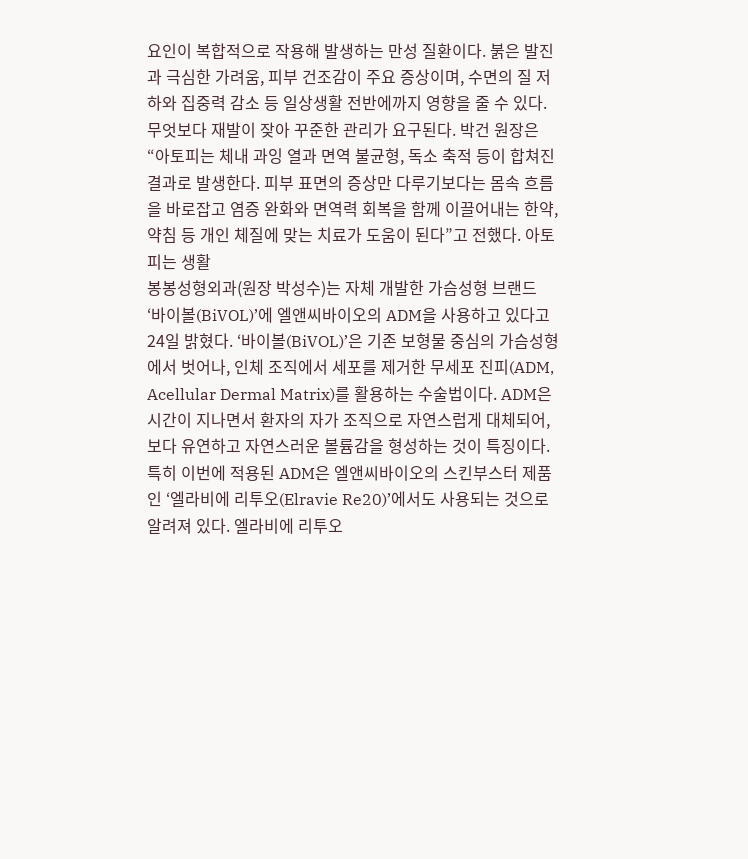요인이 복합적으로 작용해 발생하는 만성 질환이다. 붉은 발진과 극심한 가려움, 피부 건조감이 주요 증상이며, 수면의 질 저하와 집중력 감소 등 일상생활 전반에까지 영향을 줄 수 있다. 무엇보다 재발이 잦아 꾸준한 관리가 요구된다. 박건 원장은 “아토피는 체내 과잉 열과 면역 불균형, 독소 축적 등이 합쳐진 결과로 발생한다. 피부 표면의 증상만 다루기보다는 몸속 흐름을 바로잡고 염증 완화와 면역력 회복을 함께 이끌어내는 한약, 약침 등 개인 체질에 맞는 치료가 도움이 된다”고 전했다. 아토피는 생활
봉봉성형외과(원장 박성수)는 자체 개발한 가슴성형 브랜드 ‘바이볼(BiVOL)’에 엘앤씨바이오의 ADM을 사용하고 있다고 24일 밝혔다. ‘바이볼(BiVOL)’은 기존 보형물 중심의 가슴성형에서 벗어나, 인체 조직에서 세포를 제거한 무세포 진피(ADM, Acellular Dermal Matrix)를 활용하는 수술법이다. ADM은 시간이 지나면서 환자의 자가 조직으로 자연스럽게 대체되어, 보다 유연하고 자연스러운 볼륨감을 형성하는 것이 특징이다. 특히 이번에 적용된 ADM은 엘앤씨바이오의 스킨부스터 제품인 ‘엘라비에 리투오(Elravie Re20)’에서도 사용되는 것으로 알려져 있다. 엘라비에 리투오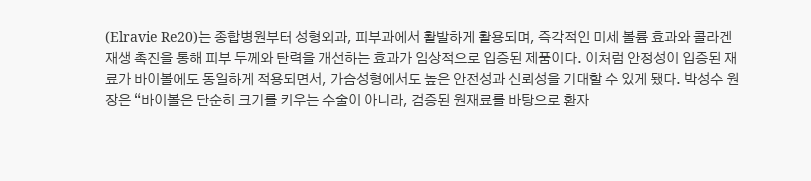(Elravie Re20)는 종합병원부터 성형외과, 피부과에서 활발하게 활용되며, 즉각적인 미세 볼륨 효과와 콜라겐 재생 촉진을 통해 피부 두께와 탄력을 개선하는 효과가 임상적으로 입증된 제품이다. 이처럼 안정성이 입증된 재료가 바이볼에도 동일하게 적용되면서, 가슴성형에서도 높은 안전성과 신뢰성을 기대할 수 있게 됐다. 박성수 원장은 “바이볼은 단순히 크기를 키우는 수술이 아니라, 검증된 원재료를 바탕으로 환자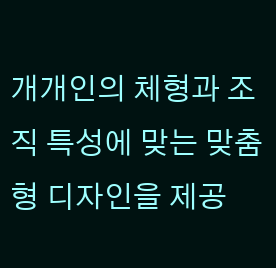개개인의 체형과 조직 특성에 맞는 맞춤형 디자인을 제공